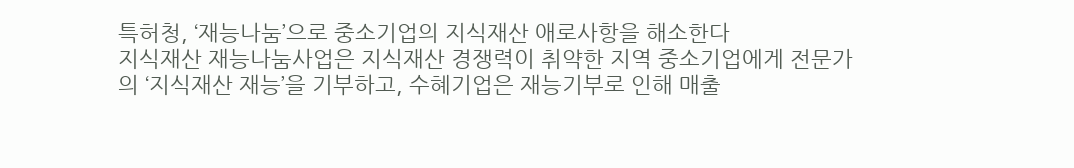특허청, ‘재능나눔’으로 중소기업의 지식재산 애로사항을 해소한다
지식재산 재능나눔사업은 지식재산 경쟁력이 취약한 지역 중소기업에게 전문가의 ‘지식재산 재능’을 기부하고, 수혜기업은 재능기부로 인해 매출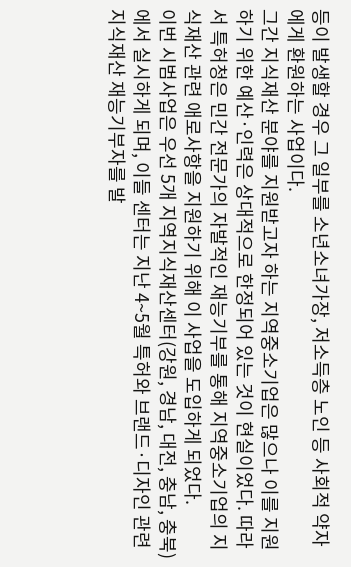등이 발생할 경우 그 일부를 소년소녀가장, 저소득층 노인 등 사회적 약자에게 환원하는 사업이다.
그간 지식재산 분야를 지원받고자 하는 지역중소기업은 많으나 이를 지원하기 위한 예산·인력은 상대적으로 한정되어 있는 것이 현실이었다. 따라서 특허청은 민간 전문가의 자발적인 재능기부를 통해 지역중소기업의 지식재산 관련 애로사항을 지원하기 위해 이 사업을 도입하게 되었다.
이번 시범사업은 우선 5개 지역지식재산센터(강원, 경남, 대전, 충남, 충북)에서 실시하게 되며, 이들 센터는 지난 4~5월 특허와 브랜드·디자인 관련 지식재산 재능기부자를 발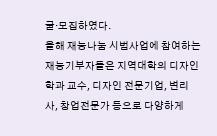굴·모집하였다.
올해 재능나눔 시범사업에 참여하는 재능기부자들은 지역대학의 디자인학과 교수, 디자인 전문기업, 변리사, 창업전문가 등으로 다양하게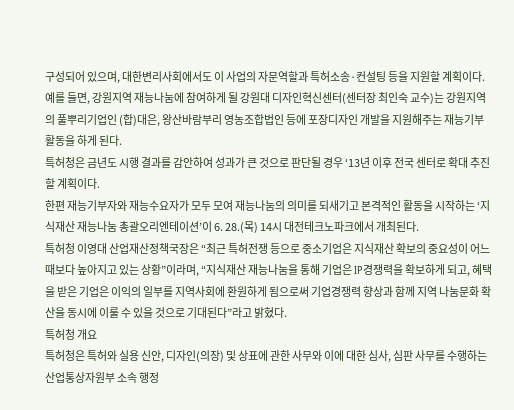구성되어 있으며, 대한변리사회에서도 이 사업의 자문역할과 특허소송·컨설팅 등을 지원할 계획이다.
예를 들면, 강원지역 재능나눔에 참여하게 될 강원대 디자인혁신센터(센터장 최인숙 교수)는 강원지역의 풀뿌리기업인 (합)대은, 왕산바람부리 영농조합법인 등에 포장디자인 개발을 지원해주는 재능기부 활동을 하게 된다.
특허청은 금년도 시행 결과를 감안하여 성과가 큰 것으로 판단될 경우 ‘13년 이후 전국 센터로 확대 추진할 계획이다.
한편 재능기부자와 재능수요자가 모두 모여 재능나눔의 의미를 되새기고 본격적인 활동을 시작하는 ‘지식재산 재능나눔 총괄오리엔테이션’이 6. 28.(목) 14시 대전테크노파크에서 개최된다.
특허청 이영대 산업재산정책국장은 “최근 특허전쟁 등으로 중소기업은 지식재산 확보의 중요성이 어느 때보다 높아지고 있는 상황”이라며, “지식재산 재능나눔을 통해 기업은 IP경쟁력을 확보하게 되고, 혜택을 받은 기업은 이익의 일부를 지역사회에 환원하게 됨으로써 기업경쟁력 향상과 함께 지역 나눔문화 확산을 동시에 이룰 수 있을 것으로 기대된다”라고 밝혔다.
특허청 개요
특허청은 특허와 실용 신안, 디자인(의장) 및 상표에 관한 사무와 이에 대한 심사, 심판 사무를 수행하는 산업통상자원부 소속 행정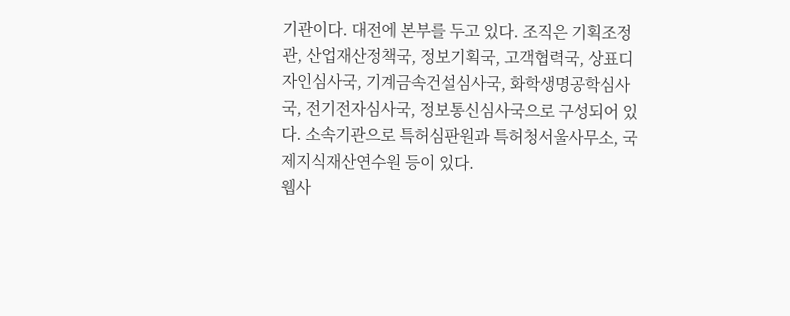기관이다. 대전에 본부를 두고 있다. 조직은 기획조정관, 산업재산정책국, 정보기획국, 고객협력국, 상표디자인심사국, 기계금속건설심사국, 화학생명공학심사국, 전기전자심사국, 정보통신심사국으로 구성되어 있다. 소속기관으로 특허심판원과 특허청서울사무소, 국제지식재산연수원 등이 있다.
웹사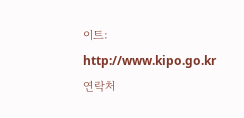이트: http://www.kipo.go.kr
연락처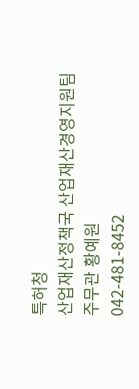특허청
산업재산정책국 산업재산경영지원팀
주무관 황예원
042-481-8452